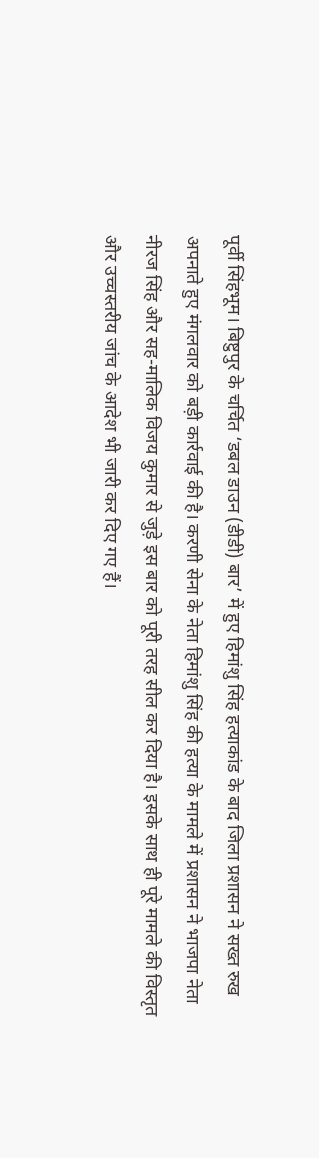पूर्वी सिंहभूम। बिष्टुपुर के चर्चित ‘डबल डाउन (डीडी) बार’ में हुए हिमांशु सिंह हत्याकांड के बाद जिला प्रशासन ने सख्त रुख अपनाते हुए मंगलवार को बड़ी कार्रवाई की है। करणी सेना के नेता हिमांशु सिंह की हत्या के मामले में प्रशासन ने भाजपा नेता नीरज सिंह और सह-मालिक विजय कुमार से जुड़े इस बार को पूरी तरह सील कर दिया है। इसके साथ ही पूरे मामले की विस्तृत और उच्चस्तरीय जांच के आदेश भी जारी कर दिए गए हैं।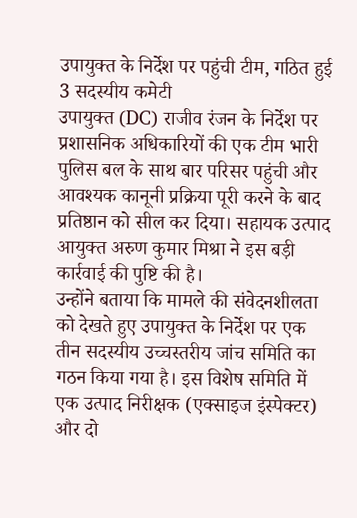उपायुक्त के निर्देश पर पहुंची टीम, गठित हुई 3 सदस्यीय कमेटी
उपायुक्त (DC) राजीव रंजन के निर्देश पर प्रशासनिक अधिकारियों की एक टीम भारी पुलिस बल के साथ बार परिसर पहुंची और आवश्यक कानूनी प्रक्रिया पूरी करने के बाद प्रतिष्ठान को सील कर दिया। सहायक उत्पाद आयुक्त अरुण कुमार मिश्रा ने इस बड़ी कार्रवाई की पुष्टि की है।
उन्होंने बताया कि मामले की संवेदनशीलता को देखते हुए उपायुक्त के निर्देश पर एक तीन सदस्यीय उच्चस्तरीय जांच समिति का गठन किया गया है। इस विशेष समिति में एक उत्पाद निरीक्षक (एक्साइज इंस्पेक्टर) और दो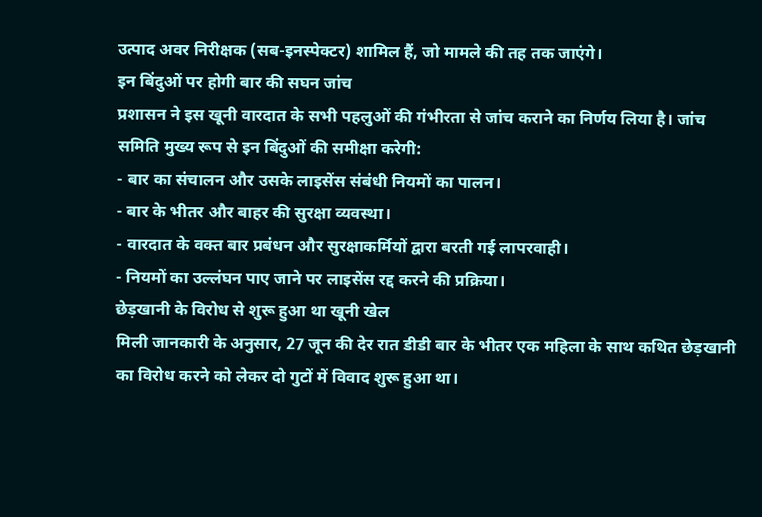उत्पाद अवर निरीक्षक (सब-इनस्पेक्टर) शामिल हैं, जो मामले की तह तक जाएंगे।
इन बिंदुओं पर होगी बार की सघन जांच
प्रशासन ने इस खूनी वारदात के सभी पहलुओं की गंभीरता से जांच कराने का निर्णय लिया है। जांच समिति मुख्य रूप से इन बिंदुओं की समीक्षा करेगी:
- बार का संचालन और उसके लाइसेंस संबंधी नियमों का पालन।
- बार के भीतर और बाहर की सुरक्षा व्यवस्था।
- वारदात के वक्त बार प्रबंधन और सुरक्षाकर्मियों द्वारा बरती गई लापरवाही।
- नियमों का उल्लंघन पाए जाने पर लाइसेंस रद्द करने की प्रक्रिया।
छेड़खानी के विरोध से शुरू हुआ था खूनी खेल
मिली जानकारी के अनुसार, 27 जून की देर रात डीडी बार के भीतर एक महिला के साथ कथित छेड़खानी का विरोध करने को लेकर दो गुटों में विवाद शुरू हुआ था।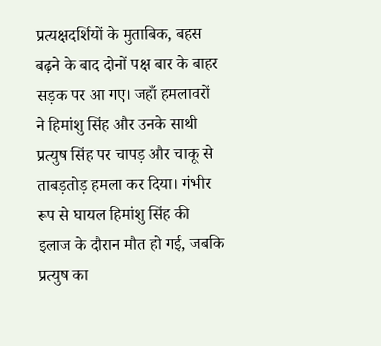प्रत्यक्षदर्शियों के मुताबिक, बहस बढ़ने के बाद दोनों पक्ष बार के बाहर सड़क पर आ गए। जहाँ हमलावरों ने हिमांशु सिंह और उनके साथी प्रत्युष सिंह पर चापड़ और चाकू से ताबड़तोड़ हमला कर दिया। गंभीर रूप से घायल हिमांशु सिंह की इलाज के दौरान मौत हो गई, जबकि प्रत्युष का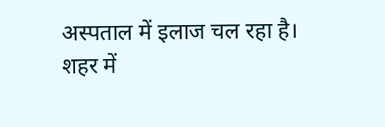अस्पताल में इलाज चल रहा है।
शहर में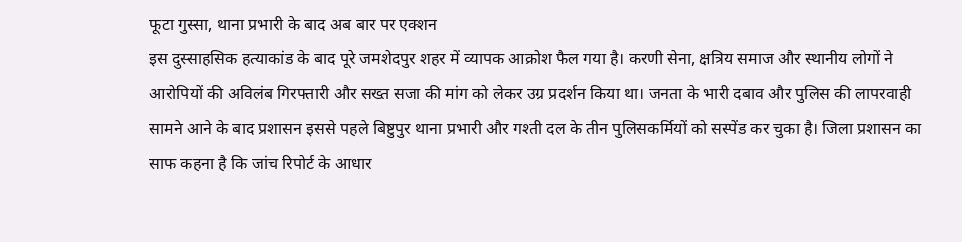फूटा गुस्सा, थाना प्रभारी के बाद अब बार पर एक्शन
इस दुस्साहसिक हत्याकांड के बाद पूरे जमशेदपुर शहर में व्यापक आक्रोश फैल गया है। करणी सेना, क्षत्रिय समाज और स्थानीय लोगों ने आरोपियों की अविलंब गिरफ्तारी और सख्त सजा की मांग को लेकर उग्र प्रदर्शन किया था। जनता के भारी दबाव और पुलिस की लापरवाही सामने आने के बाद प्रशासन इससे पहले बिष्टुपुर थाना प्रभारी और गश्ती दल के तीन पुलिसकर्मियों को सस्पेंड कर चुका है। जिला प्रशासन का साफ कहना है कि जांच रिपोर्ट के आधार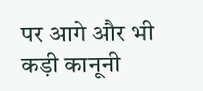पर आगे और भी कड़ी कानूनी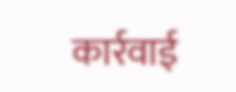कार्रवाई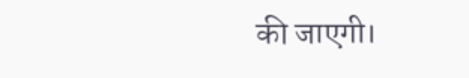की जाएगी।